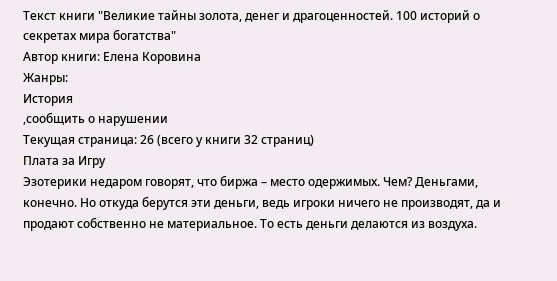Текст книги "Великие тайны золота, денег и драгоценностей. 100 историй о секретах мира богатства"
Автор книги: Елена Коровина
Жанры:
История
,сообщить о нарушении
Текущая страница: 26 (всего у книги 32 страниц)
Плата за Игру
Эзотерики недаром говорят, что биржа – место одержимых. Чем? Деньгами, конечно. Но откуда берутся эти деньги, ведь игроки ничего не производят, да и продают собственно не материальное. То есть деньги делаются из воздуха.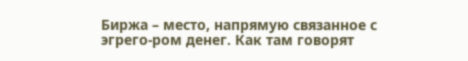Биржа – место, напрямую связанное с эгрего-ром денег. Как там говорят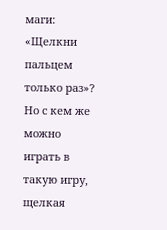маги: «Щелкни пальцем только раз»?
Но с кем же можно играть в такую игру, щелкая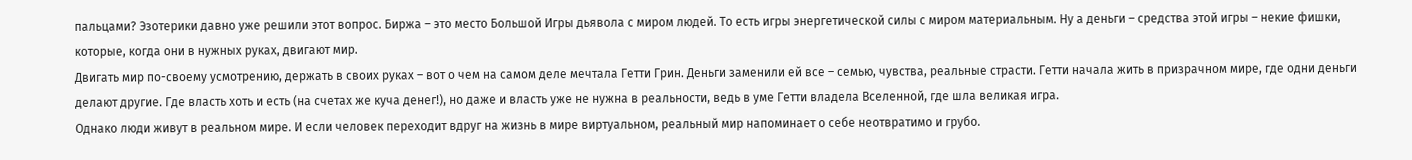пальцами? Эзотерики давно уже решили этот вопрос. Биржа – это место Большой Игры дьявола с миром людей. То есть игры энергетической силы с миром материальным. Ну а деньги – средства этой игры – некие фишки, которые, когда они в нужных руках, двигают мир.
Двигать мир по-своему усмотрению, держать в своих руках – вот о чем на самом деле мечтала Гетти Грин. Деньги заменили ей все – семью, чувства, реальные страсти. Гетти начала жить в призрачном мире, где одни деньги делают другие. Где власть хоть и есть (на счетах же куча денег!), но даже и власть уже не нужна в реальности, ведь в уме Гетти владела Вселенной, где шла великая игра.
Однако люди живут в реальном мире. И если человек переходит вдруг на жизнь в мире виртуальном, реальный мир напоминает о себе неотвратимо и грубо.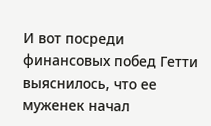И вот посреди финансовых побед Гетти выяснилось, что ее муженек начал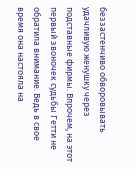беззастенчиво обворовывать удачливую женушку через подставные фирмы. Впрочем, на этот первый звоночек судьбы Гетти не обратила внимание. Ведь в свое время она настояла на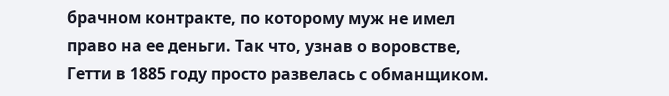брачном контракте, по которому муж не имел право на ее деньги. Так что, узнав о воровстве, Гетти в 1885 году просто развелась с обманщиком.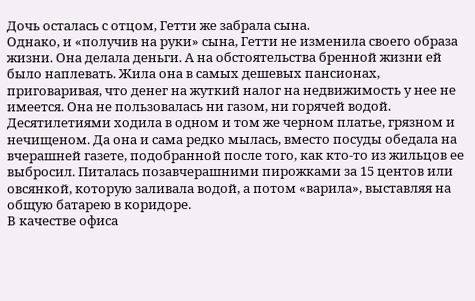Дочь осталась с отцом, Гетти же забрала сына.
Однако, и «получив на руки» сына, Гетти не изменила своего образа жизни. Она делала деньги. А на обстоятельства бренной жизни ей было наплевать. Жила она в самых дешевых пансионах, приговаривая, что денег на жуткий налог на недвижимость у нее не имеется. Она не пользовалась ни газом, ни горячей водой. Десятилетиями ходила в одном и том же черном платье, грязном и нечищеном. Да она и сама редко мылась, вместо посуды обедала на вчерашней газете, подобранной после того, как кто-то из жильцов ее выбросил. Питалась позавчерашними пирожками за 15 центов или овсянкой, которую заливала водой, а потом «варила», выставляя на общую батарею в коридоре.
В качестве офиса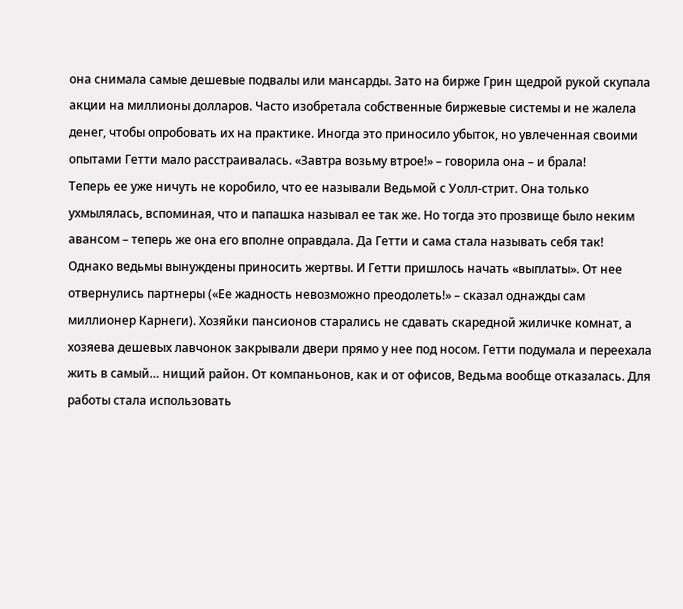она снимала самые дешевые подвалы или мансарды. Зато на бирже Грин щедрой рукой скупала акции на миллионы долларов. Часто изобретала собственные биржевые системы и не жалела денег, чтобы опробовать их на практике. Иногда это приносило убыток, но увлеченная своими опытами Гетти мало расстраивалась. «Завтра возьму втрое!» – говорила она – и брала!
Теперь ее уже ничуть не коробило, что ее называли Ведьмой с Уолл-стрит. Она только ухмылялась, вспоминая, что и папашка называл ее так же. Но тогда это прозвище было неким авансом – теперь же она его вполне оправдала. Да Гетти и сама стала называть себя так!
Однако ведьмы вынуждены приносить жертвы. И Гетти пришлось начать «выплаты». От нее отвернулись партнеры («Ее жадность невозможно преодолеть!» – сказал однажды сам миллионер Карнеги). Хозяйки пансионов старались не сдавать скаредной жиличке комнат, а хозяева дешевых лавчонок закрывали двери прямо у нее под носом. Гетти подумала и переехала жить в самый… нищий район. От компаньонов, как и от офисов, Ведьма вообще отказалась. Для работы стала использовать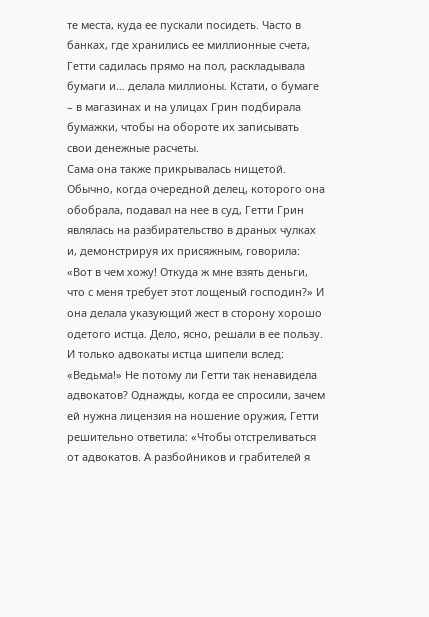те места, куда ее пускали посидеть. Часто в банках, где хранились ее миллионные счета, Гетти садилась прямо на пол, раскладывала бумаги и… делала миллионы. Кстати, о бумаге – в магазинах и на улицах Грин подбирала бумажки, чтобы на обороте их записывать свои денежные расчеты.
Сама она также прикрывалась нищетой. Обычно, когда очередной делец, которого она обобрала, подавал на нее в суд, Гетти Грин являлась на разбирательство в драных чулках и, демонстрируя их присяжным, говорила: «Вот в чем хожу! Откуда ж мне взять деньги, что с меня требует этот лощеный господин?» И она делала указующий жест в сторону хорошо одетого истца. Дело, ясно, решали в ее пользу. И только адвокаты истца шипели вслед: «Ведьма!» Не потому ли Гетти так ненавидела адвокатов? Однажды, когда ее спросили, зачем ей нужна лицензия на ношение оружия, Гетти решительно ответила: «Чтобы отстреливаться от адвокатов. А разбойников и грабителей я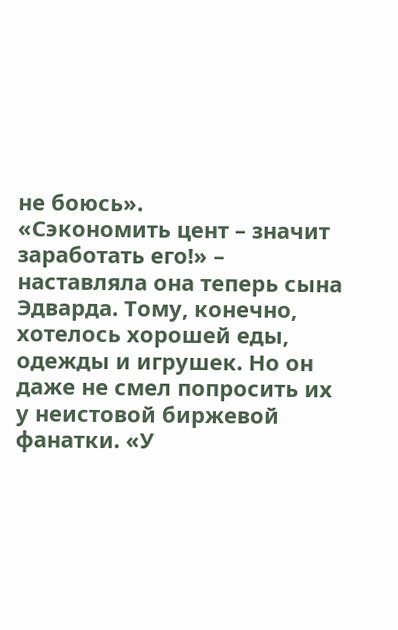не боюсь».
«Сэкономить цент – значит заработать его!» – наставляла она теперь сына Эдварда. Тому, конечно, хотелось хорошей еды, одежды и игрушек. Но он даже не смел попросить их у неистовой биржевой фанатки. «У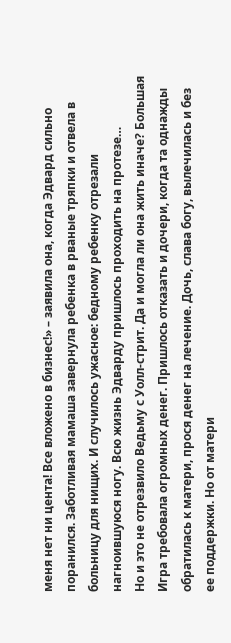меня нет ни цента! Все вложено в бизнес!» – заявила она, когда Эдвард сильно поранился. Заботливая мамаша завернула ребенка в рваные тряпки и отвела в больницу для нищих. И случилось ужасное: бедному ребенку отрезали нагноившуюся ногу. Всю жизнь Эдварду пришлось проходить на протезе…
Но и это не отрезвило Ведьму с Уолл-стрит. Да и могла ли она жить иначе? Большая Игра требовала огромных денег. Пришлось отказать и дочери, когда та однажды обратилась к матери, прося денег на лечение. Дочь, слава богу, вылечилась и без ее поддержки. Но от матери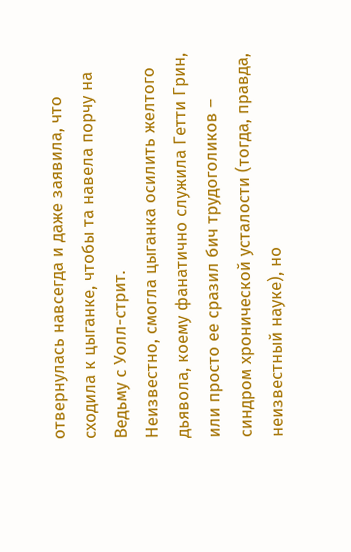отвернулась навсегда и даже заявила, что сходила к цыганке, чтобы та навела порчу на Ведьму с Уолл-стрит.
Неизвестно, смогла цыганка осилить желтого дьявола, коему фанатично служила Гетти Грин, или просто ее сразил бич трудоголиков – синдром хронической усталости (тогда, правда, неизвестный науке), но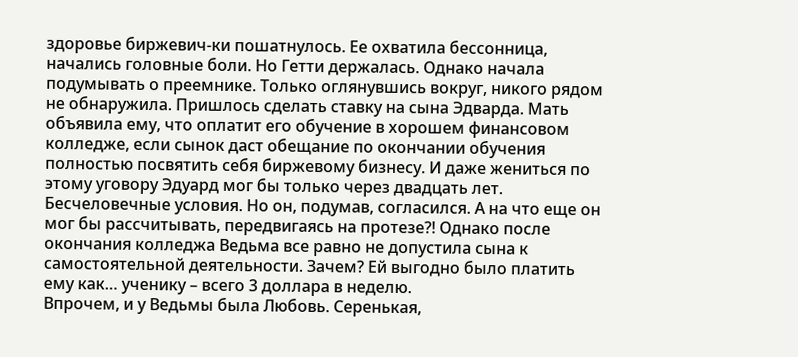здоровье биржевич-ки пошатнулось. Ее охватила бессонница, начались головные боли. Но Гетти держалась. Однако начала подумывать о преемнике. Только оглянувшись вокруг, никого рядом не обнаружила. Пришлось сделать ставку на сына Эдварда. Мать объявила ему, что оплатит его обучение в хорошем финансовом колледже, если сынок даст обещание по окончании обучения полностью посвятить себя биржевому бизнесу. И даже жениться по этому уговору Эдуард мог бы только через двадцать лет.
Бесчеловечные условия. Но он, подумав, согласился. А на что еще он мог бы рассчитывать, передвигаясь на протезе?! Однако после окончания колледжа Ведьма все равно не допустила сына к самостоятельной деятельности. Зачем? Ей выгодно было платить ему как… ученику – всего 3 доллара в неделю.
Впрочем, и у Ведьмы была Любовь. Серенькая,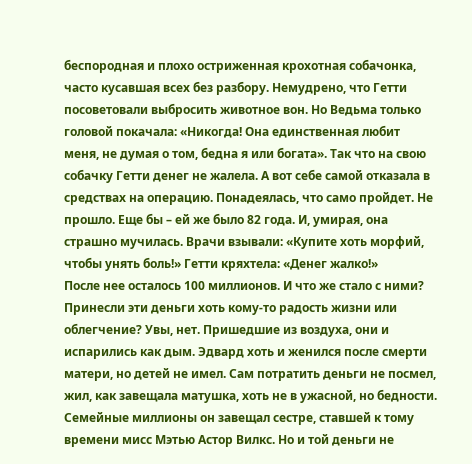беспородная и плохо остриженная крохотная собачонка, часто кусавшая всех без разбору. Немудрено, что Гетти посоветовали выбросить животное вон. Но Ведьма только головой покачала: «Никогда! Она единственная любит меня, не думая о том, бедна я или богата». Так что на свою собачку Гетти денег не жалела. А вот себе самой отказала в средствах на операцию. Понадеялась, что само пройдет. Не прошло. Еще бы – ей же было 82 года. И, умирая, она страшно мучилась. Врачи взывали: «Купите хоть морфий, чтобы унять боль!» Гетти кряхтела: «Денег жалко!»
После нее осталось 100 миллионов. И что же стало с ними? Принесли эти деньги хоть кому-то радость жизни или облегчение? Увы, нет. Пришедшие из воздуха, они и испарились как дым. Эдвард хоть и женился после смерти матери, но детей не имел. Сам потратить деньги не посмел, жил, как завещала матушка, хоть не в ужасной, но бедности. Семейные миллионы он завещал сестре, ставшей к тому времени мисс Мэтью Астор Вилкс. Но и той деньги не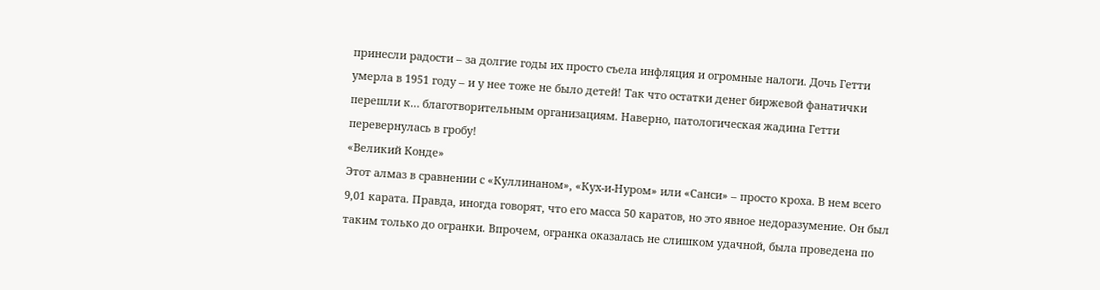принесли радости – за долгие годы их просто съела инфляция и огромные налоги. Дочь Гетти умерла в 1951 году – и у нее тоже не было детей! Так что остатки денег биржевой фанатички перешли к… благотворительным организациям. Наверно, патологическая жадина Гетти перевернулась в гробу!
«Великий Конде»
Этот алмаз в сравнении с «Куллинаном», «Кух-и-Нуром» или «Санси» – просто кроха. В нем всего 9,01 карата. Правда, иногда говорят, что его масса 50 каратов, но это явное недоразумение. Он был таким только до огранки. Впрочем, огранка оказалась не слишком удачной, была проведена по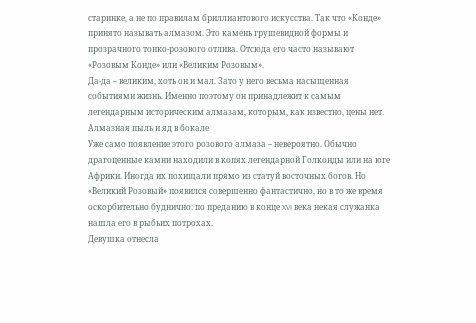старинке, а не по правилам бриллиантового искусства. Так что «Конде» принято называть алмазом. Это камень грушевидной формы и прозрачного тонко-розового отлива. Отсюда его часто называют «Розовым Конде» или «Великим Розовым».
Да-да – великим, хоть он и мал. Зато у него весьма насыщенная событиями жизнь. Именно поэтому он принадлежит к самым легендарным историческим алмазам, которым, как известно, цены нет.
Алмазная пыль и яд в бокале
Уже само появление этого розового алмаза – невероятно. Обычно драгоценные камни находили в копях легендарной Голконды или на юге Африки. Иногда их похищали прямо из статуй восточных богов. Но «Великий Розовый» появился совершенно фантастично, но в то же время оскорбительно буднично: по преданию в конце XVI века некая служанка нашла его в рыбьих потрохах.
Девушка отнесла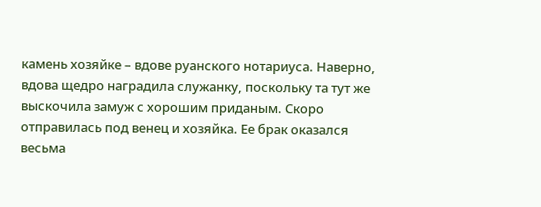камень хозяйке – вдове руанского нотариуса. Наверно, вдова щедро наградила служанку, поскольку та тут же выскочила замуж с хорошим приданым. Скоро отправилась под венец и хозяйка. Ее брак оказался весьма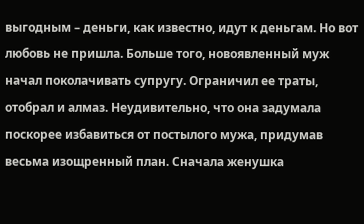выгодным – деньги, как известно, идут к деньгам. Но вот любовь не пришла. Больше того, новоявленный муж начал поколачивать супругу. Ограничил ее траты, отобрал и алмаз. Неудивительно, что она задумала поскорее избавиться от постылого мужа, придумав весьма изощренный план. Сначала женушка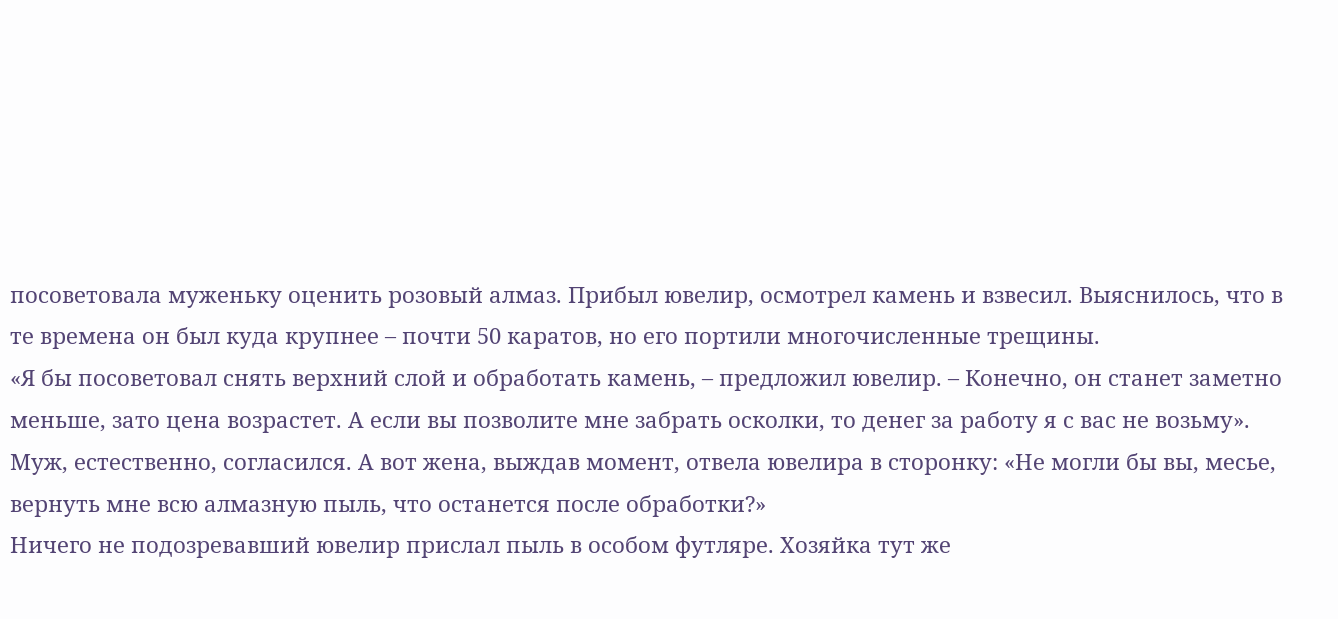посоветовала муженьку оценить розовый алмаз. Прибыл ювелир, осмотрел камень и взвесил. Выяснилось, что в те времена он был куда крупнее – почти 50 каратов, но его портили многочисленные трещины.
«Я бы посоветовал снять верхний слой и обработать камень, – предложил ювелир. – Конечно, он станет заметно меньше, зато цена возрастет. А если вы позволите мне забрать осколки, то денег за работу я с вас не возьму».
Муж, естественно, согласился. А вот жена, выждав момент, отвела ювелира в сторонку: «Не могли бы вы, месье, вернуть мне всю алмазную пыль, что останется после обработки?»
Ничего не подозревавший ювелир прислал пыль в особом футляре. Хозяйка тут же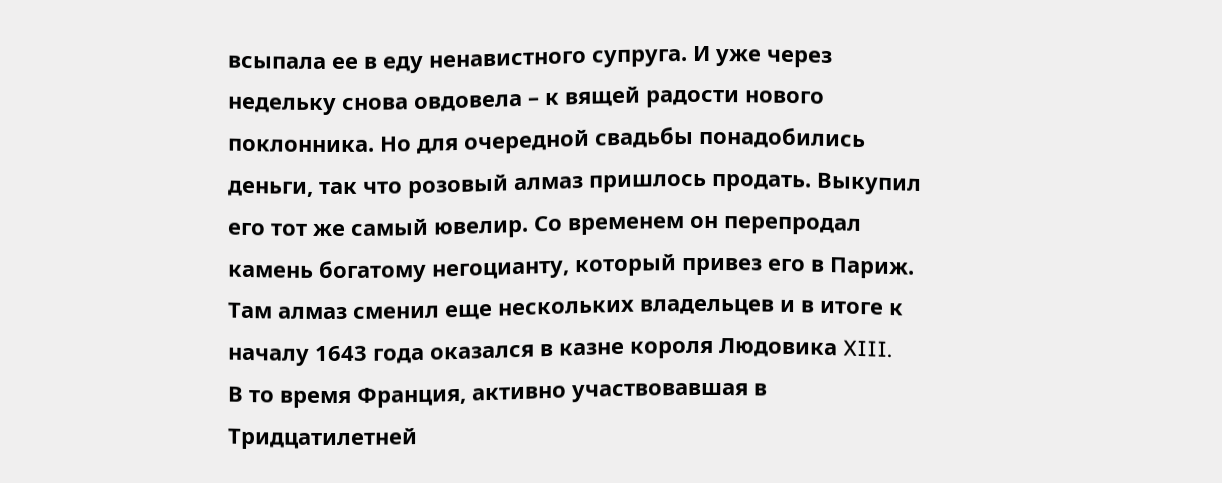всыпала ее в еду ненавистного супруга. И уже через недельку снова овдовела – к вящей радости нового поклонника. Но для очередной свадьбы понадобились деньги, так что розовый алмаз пришлось продать. Выкупил его тот же самый ювелир. Со временем он перепродал камень богатому негоцианту, который привез его в Париж. Там алмаз сменил еще нескольких владельцев и в итоге к началу 1643 года оказался в казне короля Людовика XIII.
В то время Франция, активно участвовавшая в Тридцатилетней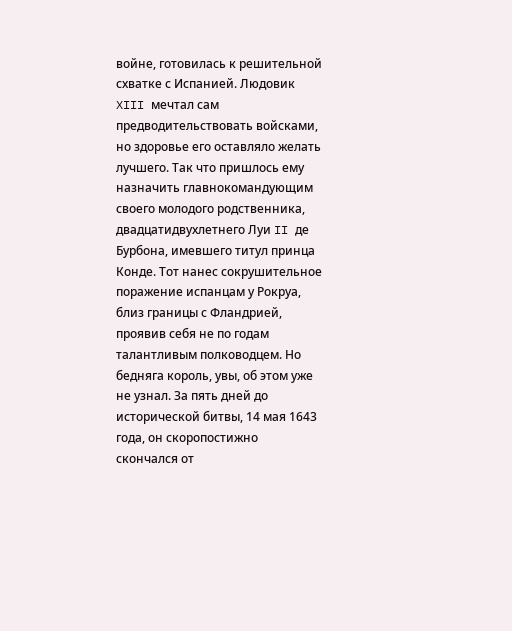войне, готовилась к решительной схватке с Испанией. Людовик XIII мечтал сам предводительствовать войсками, но здоровье его оставляло желать лучшего. Так что пришлось ему назначить главнокомандующим своего молодого родственника, двадцатидвухлетнего Луи II де Бурбона, имевшего титул принца Конде. Тот нанес сокрушительное поражение испанцам у Рокруа, близ границы с Фландрией, проявив себя не по годам талантливым полководцем. Но бедняга король, увы, об этом уже не узнал. За пять дней до исторической битвы, 14 мая 1643 года, он скоропостижно скончался от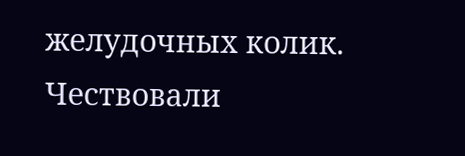желудочных колик. Чествовали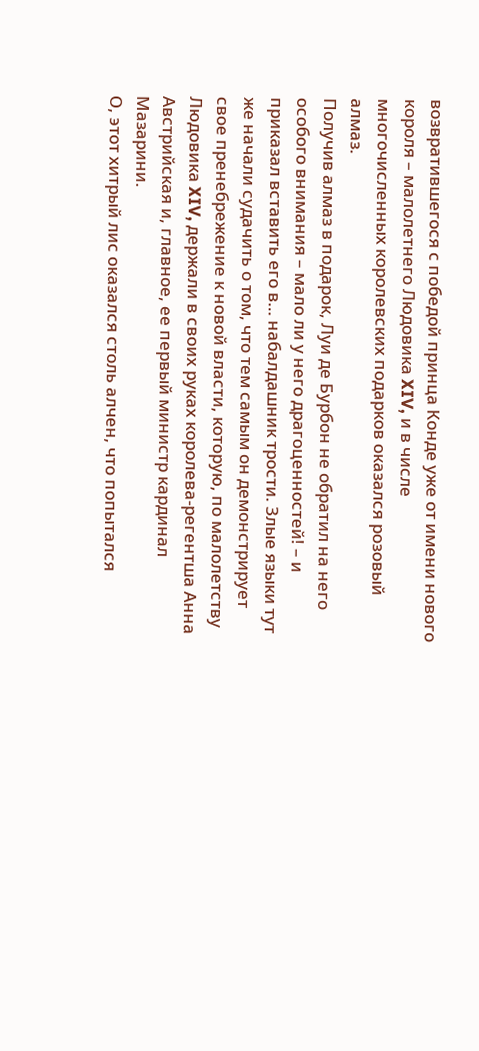возвратившегося с победой принца Конде уже от имени нового короля – малолетнего Людовика XIV, и в числе многочисленных королевских подарков оказался розовый алмаз.
Получив алмаз в подарок, Луи де Бурбон не обратил на него особого внимания – мало ли у него драгоценностей! – и приказал вставить его в… набалдашник трости. Злые языки тут же начали судачить о том, что тем самым он демонстрирует свое пренебрежение к новой власти, которую, по малолетству Людовика XIV, держали в своих руках королева-регентша Анна Австрийская и, главное, ее первый министр кардинал Мазарини.
О, этот хитрый лис оказался столь алчен, что попытался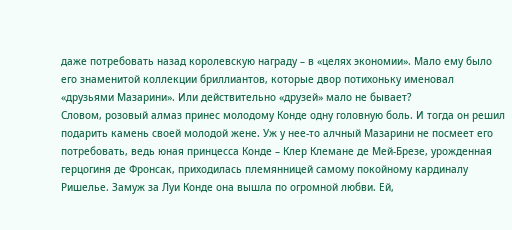даже потребовать назад королевскую награду – в «целях экономии». Мало ему было его знаменитой коллекции бриллиантов, которые двор потихоньку именовал «друзьями Мазарини». Или действительно «друзей» мало не бывает?
Словом, розовый алмаз принес молодому Конде одну головную боль. И тогда он решил подарить камень своей молодой жене. Уж у нее-то алчный Мазарини не посмеет его потребовать, ведь юная принцесса Конде – Клер Клемане де Мей-Брезе, урожденная герцогиня де Фронсак, приходилась племянницей самому покойному кардиналу Ришелье. Замуж за Луи Конде она вышла по огромной любви. Ей,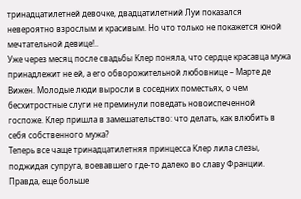тринадцатилетней девочке, двадцатилетний Луи показался невероятно взрослым и красивым. Но что только не покажется юной мечтательной девице!..
Уже через месяц после свадьбы Клер поняла, что сердце красавца мужа принадлежит не ей, а его обворожительной любовнице – Марте де Вижен. Молодые люди выросли в соседних поместьях, о чем бесхитростные слуги не преминули поведать новоиспеченной госпоже. Клер пришла в замешательство: что делать, как влюбить в себя собственного мужа?
Теперь все чаще тринадцатилетняя принцесса Клер лила слезы, поджидая супруга, воевавшего где-то далеко во славу Франции. Правда, еще больше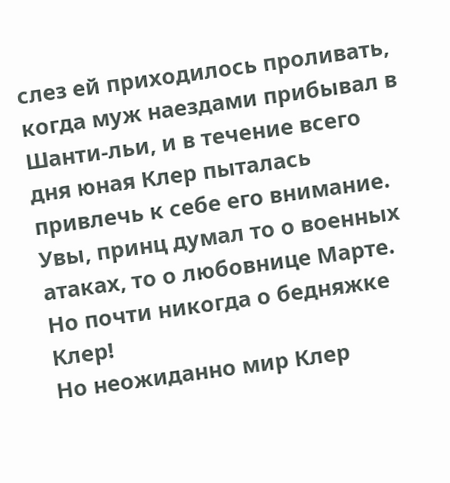слез ей приходилось проливать, когда муж наездами прибывал в Шанти-льи, и в течение всего дня юная Клер пыталась привлечь к себе его внимание. Увы, принц думал то о военных атаках, то о любовнице Марте. Но почти никогда о бедняжке Клер!
Но неожиданно мир Клер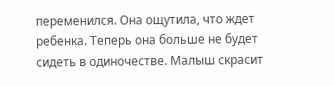переменился. Она ощутила, что ждет ребенка. Теперь она больше не будет сидеть в одиночестве. Малыш скрасит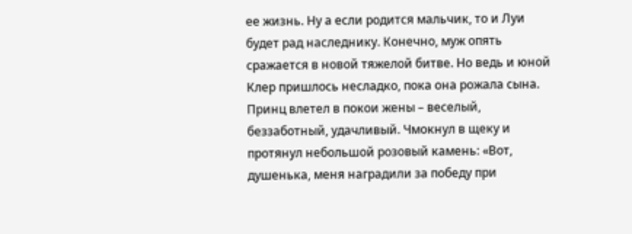ее жизнь. Ну а если родится мальчик, то и Луи будет рад наследнику. Конечно, муж опять сражается в новой тяжелой битве. Но ведь и юной Клер пришлось несладко, пока она рожала сына.
Принц влетел в покои жены – веселый, беззаботный, удачливый. Чмокнул в щеку и протянул небольшой розовый камень: «Вот, душенька, меня наградили за победу при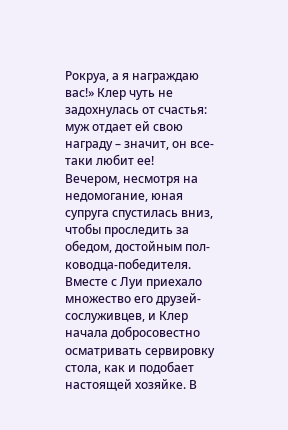Рокруа, а я награждаю вас!» Клер чуть не задохнулась от счастья: муж отдает ей свою награду – значит, он все-таки любит ее!
Вечером, несмотря на недомогание, юная супруга спустилась вниз, чтобы проследить за обедом, достойным пол-ководца-победителя. Вместе с Луи приехало множество его друзей-сослуживцев, и Клер начала добросовестно осматривать сервировку стола, как и подобает настоящей хозяйке. В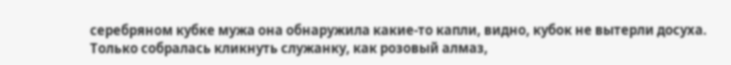серебряном кубке мужа она обнаружила какие-то капли, видно, кубок не вытерли досуха. Только собралась кликнуть служанку, как розовый алмаз,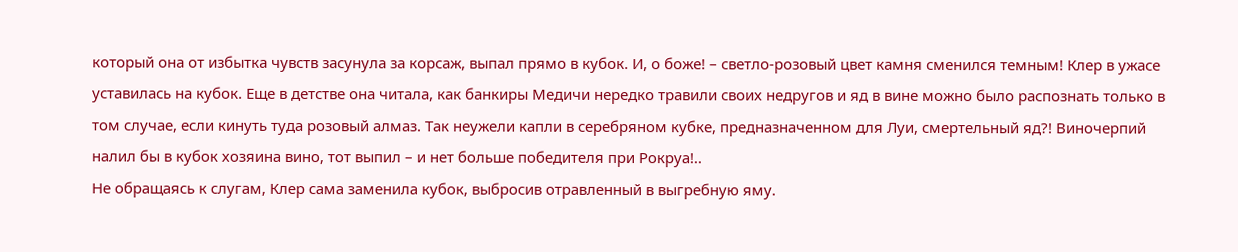который она от избытка чувств засунула за корсаж, выпал прямо в кубок. И, о боже! – светло-розовый цвет камня сменился темным! Клер в ужасе уставилась на кубок. Еще в детстве она читала, как банкиры Медичи нередко травили своих недругов и яд в вине можно было распознать только в том случае, если кинуть туда розовый алмаз. Так неужели капли в серебряном кубке, предназначенном для Луи, смертельный яд?! Виночерпий налил бы в кубок хозяина вино, тот выпил – и нет больше победителя при Рокруа!..
Не обращаясь к слугам, Клер сама заменила кубок, выбросив отравленный в выгребную яму.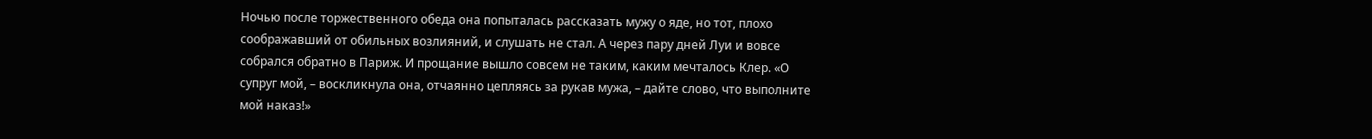Ночью после торжественного обеда она попыталась рассказать мужу о яде, но тот, плохо соображавший от обильных возлияний, и слушать не стал. А через пару дней Луи и вовсе собрался обратно в Париж. И прощание вышло совсем не таким, каким мечталось Клер. «О супруг мой, – воскликнула она, отчаянно цепляясь за рукав мужа, – дайте слово, что выполните мой наказ!»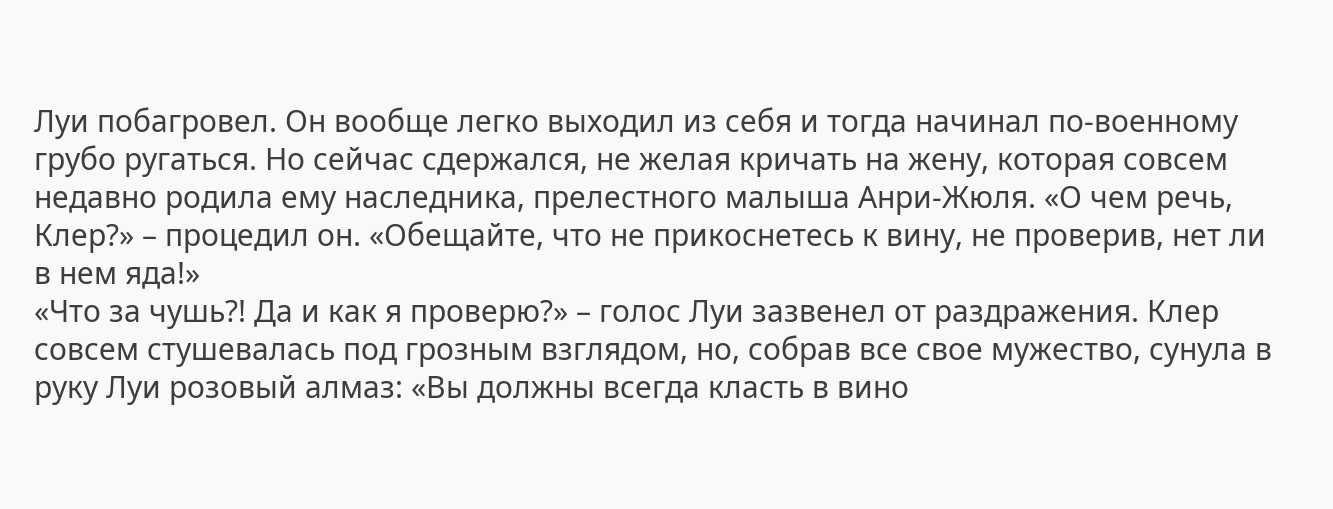Луи побагровел. Он вообще легко выходил из себя и тогда начинал по-военному грубо ругаться. Но сейчас сдержался, не желая кричать на жену, которая совсем недавно родила ему наследника, прелестного малыша Анри-Жюля. «О чем речь, Клер?» – процедил он. «Обещайте, что не прикоснетесь к вину, не проверив, нет ли в нем яда!»
«Что за чушь?! Да и как я проверю?» – голос Луи зазвенел от раздражения. Клер совсем стушевалась под грозным взглядом, но, собрав все свое мужество, сунула в руку Луи розовый алмаз: «Вы должны всегда класть в вино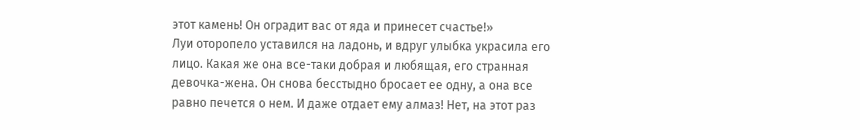этот камень! Он оградит вас от яда и принесет счастье!»
Луи оторопело уставился на ладонь, и вдруг улыбка украсила его лицо. Какая же она все-таки добрая и любящая, его странная девочка-жена. Он снова бесстыдно бросает ее одну, а она все равно печется о нем. И даже отдает ему алмаз! Нет, на этот раз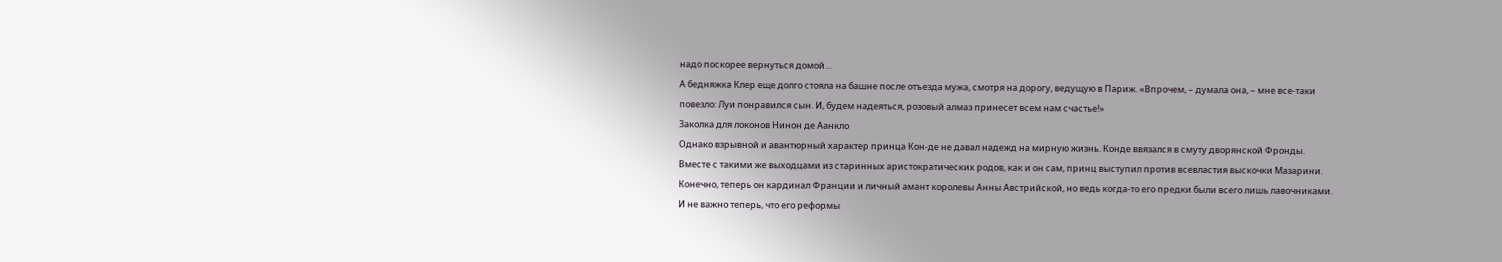надо поскорее вернуться домой…
А бедняжка Клер еще долго стояла на башне после отъезда мужа, смотря на дорогу, ведущую в Париж. «Впрочем, – думала она, – мне все-таки повезло: Луи понравился сын. И, будем надеяться, розовый алмаз принесет всем нам счастье!»
Заколка для локонов Нинон де Аанкло
Однако взрывной и авантюрный характер принца Кон-де не давал надежд на мирную жизнь. Конде ввязался в смуту дворянской Фронды. Вместе с такими же выходцами из старинных аристократических родов, как и он сам, принц выступил против всевластия выскочки Мазарини. Конечно, теперь он кардинал Франции и личный амант королевы Анны Австрийской, но ведь когда-то его предки были всего лишь лавочниками. И не важно теперь, что его реформы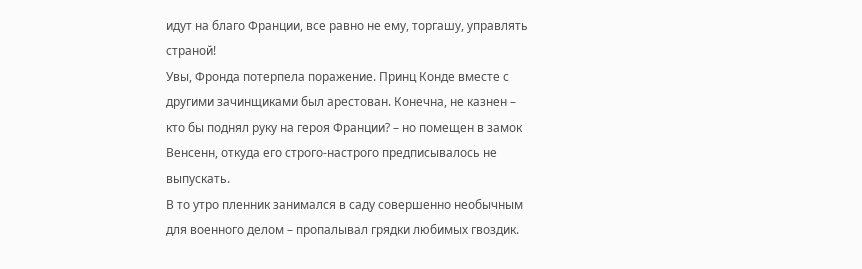идут на благо Франции, все равно не ему, торгашу, управлять страной!
Увы, Фронда потерпела поражение. Принц Конде вместе с другими зачинщиками был арестован. Конечна, не казнен – кто бы поднял руку на героя Франции? – но помещен в замок Венсенн, откуда его строго-настрого предписывалось не выпускать.
В то утро пленник занимался в саду совершенно необычным для военного делом – пропалывал грядки любимых гвоздик.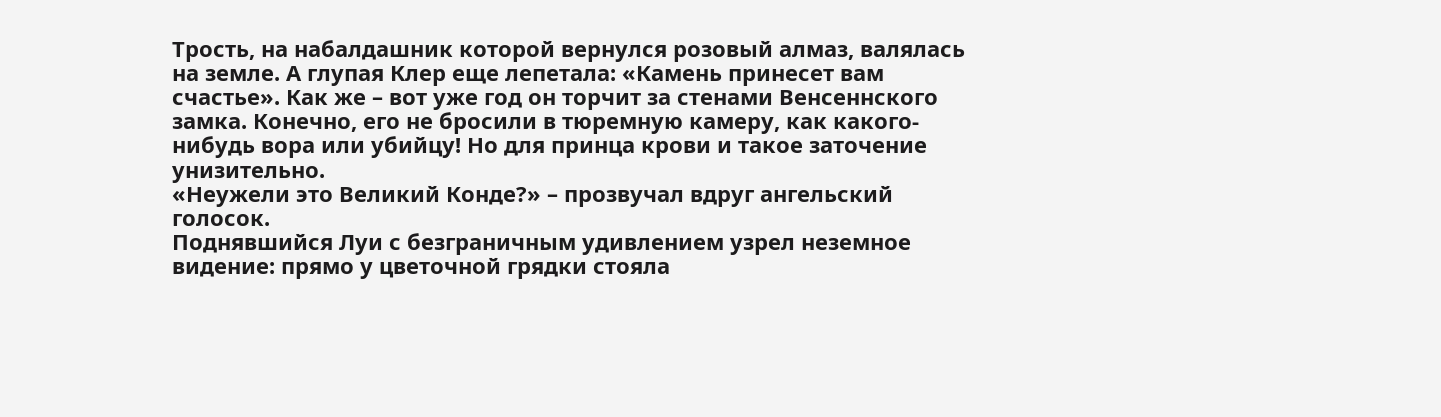Трость, на набалдашник которой вернулся розовый алмаз, валялась на земле. А глупая Клер еще лепетала: «Камень принесет вам счастье». Как же – вот уже год он торчит за стенами Венсеннского замка. Конечно, его не бросили в тюремную камеру, как какого-нибудь вора или убийцу! Но для принца крови и такое заточение унизительно.
«Неужели это Великий Конде?» – прозвучал вдруг ангельский голосок.
Поднявшийся Луи с безграничным удивлением узрел неземное видение: прямо у цветочной грядки стояла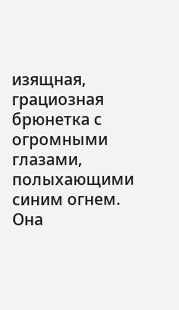изящная, грациозная брюнетка с огромными глазами, полыхающими синим огнем. Она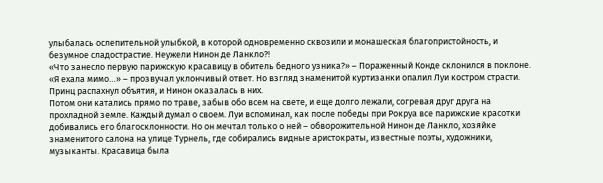улыбалась ослепительной улыбкой, в которой одновременно сквозили и монашеская благопристойность, и безумное сладострастие. Неужели Нинон де Ланкло?!
«Что занесло первую парижскую красавицу в обитель бедного узника?» – Пораженный Конде склонился в поклоне. «Я ехала мимо…» – прозвучал уклончивый ответ. Но взгляд знаменитой куртизанки опалил Луи костром страсти. Принц распахнул объятия, и Нинон оказалась в них.
Потом они катались прямо по траве, забыв обо всем на свете, и еще долго лежали, согревая друг друга на прохладной земле. Каждый думал о своем. Луи вспоминал, как после победы при Рокруа все парижские красотки добивались его благосклонности. Но он мечтал только о ней – обворожительной Нинон де Ланкло, хозяйке знаменитого салона на улице Турнель, где собирались видные аристократы, известные поэты, художники, музыканты. Красавица была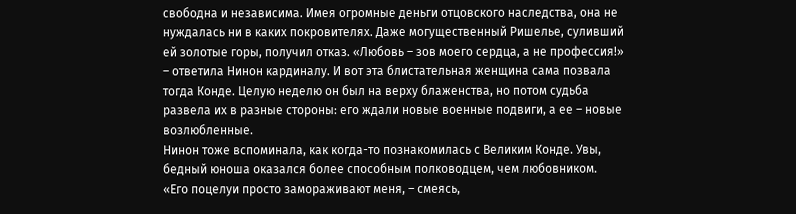свободна и независима. Имея огромные деньги отцовского наследства, она не нуждалась ни в каких покровителях. Даже могущественный Ришелье, суливший ей золотые горы, получил отказ. «Любовь – зов моего сердца, а не профессия!» – ответила Нинон кардиналу. И вот эта блистательная женщина сама позвала тогда Конде. Целую неделю он был на верху блаженства, но потом судьба развела их в разные стороны: его ждали новые военные подвиги, а ее – новые возлюбленные.
Нинон тоже вспоминала, как когда-то познакомилась с Великим Конде. Увы, бедный юноша оказался более способным полководцем, чем любовником. «Его поцелуи просто замораживают меня, – смеясь,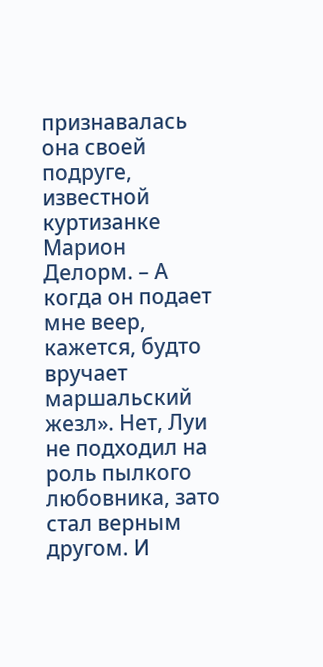признавалась она своей подруге, известной куртизанке Марион Делорм. – А когда он подает мне веер, кажется, будто вручает маршальский жезл». Нет, Луи не подходил на роль пылкого любовника, зато стал верным другом. И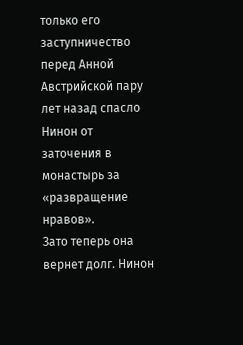только его заступничество перед Анной Австрийской пару лет назад спасло Нинон от заточения в монастырь за «развращение нравов».
Зато теперь она вернет долг. Нинон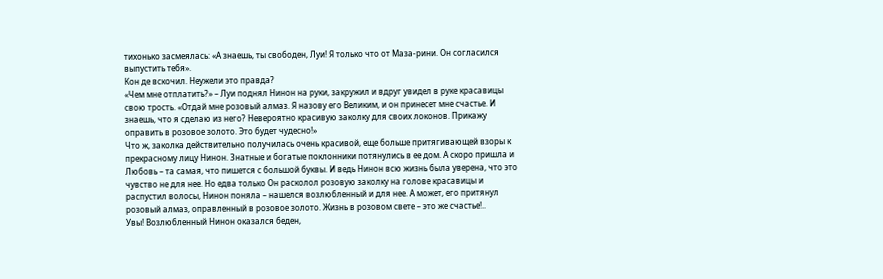тихонько засмеялась: «А знаешь, ты свободен, Луи! Я только что от Маза-рини. Он согласился выпустить тебя».
Кон де вскочил. Неужели это правда?
«Чем мне отплатить?» – Луи поднял Нинон на руки, закружил и вдруг увидел в руке красавицы свою трость. «Отдай мне розовый алмаз. Я назову его Великим, и он принесет мне счастье. И знаешь, что я сделаю из него? Невероятно красивую заколку для своих локонов. Прикажу оправить в розовое золото. Это будет чудесно!»
Что ж, заколка действительно получилась очень красивой, еще больше притягивающей взоры к прекрасному лицу Нинон. Знатные и богатые поклонники потянулись в ее дом. А скоро пришла и Любовь – та самая, что пишется с большой буквы. И ведь Нинон всю жизнь была уверена, что это чувство не для нее. Но едва только Он расколол розовую заколку на голове красавицы и распустил волосы, Нинон поняла – нашелся возлюбленный и для нее. А может, его притянул розовый алмаз, оправленный в розовое золото. Жизнь в розовом свете – это же счастье!..
Увы! Возлюбленный Нинон оказался беден,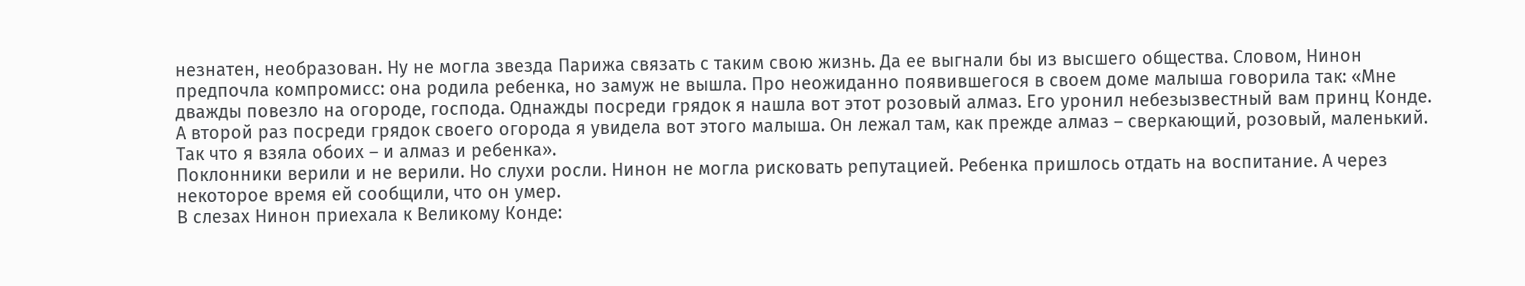незнатен, необразован. Ну не могла звезда Парижа связать с таким свою жизнь. Да ее выгнали бы из высшего общества. Словом, Нинон предпочла компромисс: она родила ребенка, но замуж не вышла. Про неожиданно появившегося в своем доме малыша говорила так: «Мне дважды повезло на огороде, господа. Однажды посреди грядок я нашла вот этот розовый алмаз. Его уронил небезызвестный вам принц Конде. А второй раз посреди грядок своего огорода я увидела вот этого малыша. Он лежал там, как прежде алмаз – сверкающий, розовый, маленький. Так что я взяла обоих – и алмаз и ребенка».
Поклонники верили и не верили. Но слухи росли. Нинон не могла рисковать репутацией. Ребенка пришлось отдать на воспитание. А через некоторое время ей сообщили, что он умер.
В слезах Нинон приехала к Великому Конде: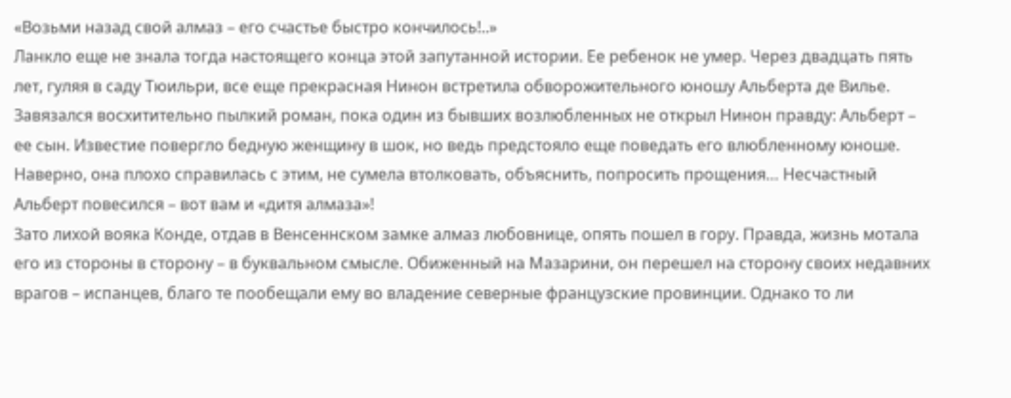«Возьми назад свой алмаз – его счастье быстро кончилось!..»
Ланкло еще не знала тогда настоящего конца этой запутанной истории. Ее ребенок не умер. Через двадцать пять лет, гуляя в саду Тюильри, все еще прекрасная Нинон встретила обворожительного юношу Альберта де Вилье. Завязался восхитительно пылкий роман, пока один из бывших возлюбленных не открыл Нинон правду: Альберт – ее сын. Известие повергло бедную женщину в шок, но ведь предстояло еще поведать его влюбленному юноше. Наверно, она плохо справилась с этим, не сумела втолковать, объяснить, попросить прощения… Несчастный Альберт повесился – вот вам и «дитя алмаза»!
Зато лихой вояка Конде, отдав в Венсеннском замке алмаз любовнице, опять пошел в гору. Правда, жизнь мотала его из стороны в сторону – в буквальном смысле. Обиженный на Мазарини, он перешел на сторону своих недавних врагов – испанцев, благо те пообещали ему во владение северные французские провинции. Однако то ли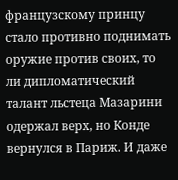французскому принцу стало противно поднимать оружие против своих, то ли дипломатический талант льстеца Мазарини одержал верх, но Конде вернулся в Париж. И даже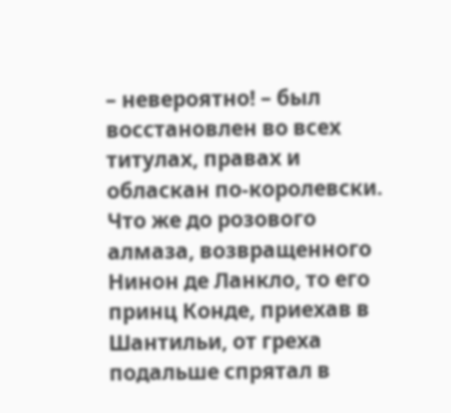– невероятно! – был восстановлен во всех титулах, правах и обласкан по-королевски. Что же до розового алмаза, возвращенного Нинон де Ланкло, то его принц Конде, приехав в Шантильи, от греха подальше спрятал в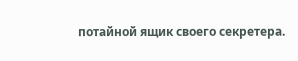потайной ящик своего секретера.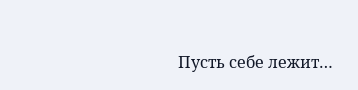Пусть себе лежит…